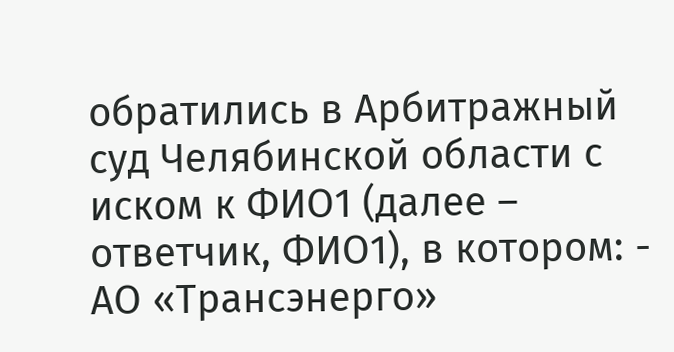обратились в Арбитражный суд Челябинской области с иском к ФИО1 (далее – ответчик, ФИО1), в котором: - АО «Трансэнерго»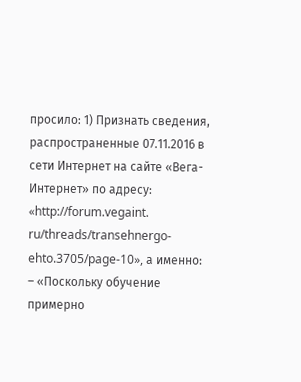просило: 1) Признать сведения, распространенные 07.11.2016 в сети Интернет на сайте «Вега-Интернет» по адресу: «http://forum.vegaint. ru/threads/transehnergo-ehto.3705/page-10», а именно: – «Поскольку обучение примерно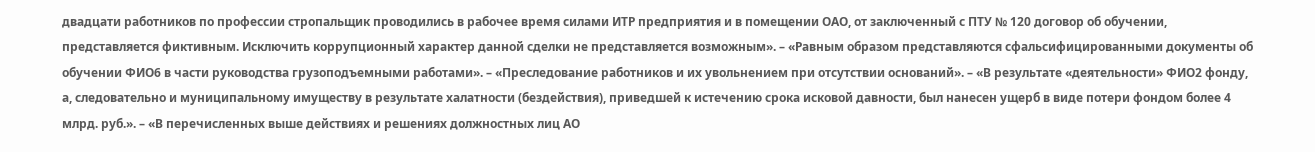двадцати работников по профессии стропальщик проводились в рабочее время силами ИТР предприятия и в помещении ОАО, от заключенный с ПТУ № 120 договор об обучении, представляется фиктивным. Исключить коррупционный характер данной сделки не представляется возможным». – «Равным образом представляются сфальсифицированными документы об обучении ФИО6 в части руководства грузоподъемными работами». – «Преследование работников и их увольнением при отсутствии оснований». – «В результате «деятельности» ФИО2 фонду, а, следовательно и муниципальному имуществу в результате халатности (бездействия), приведшей к истечению срока исковой давности, был нанесен ущерб в виде потери фондом более 4 млрд. руб.». – «В перечисленных выше действиях и решениях должностных лиц АО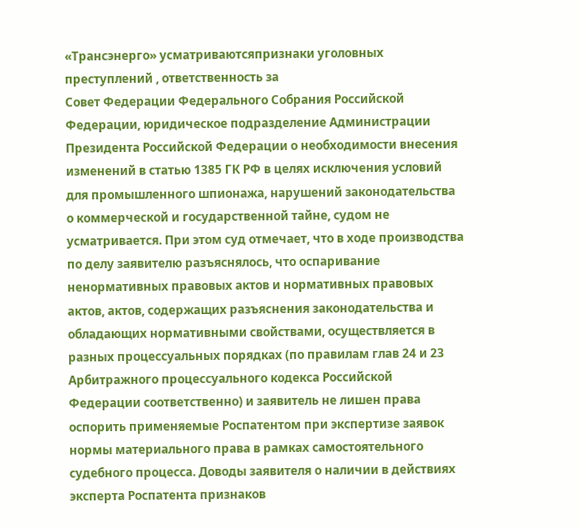«Трансэнерго» усматриваютсяпризнаки уголовных преступлений , ответственность за
Совет Федерации Федерального Собрания Российской Федерации, юридическое подразделение Администрации Президента Российской Федерации о необходимости внесения изменений в статью 1385 ГК РФ в целях исключения условий для промышленного шпионажа, нарушений законодательства о коммерческой и государственной тайне, судом не усматривается. При этом суд отмечает, что в ходе производства по делу заявителю разъяснялось, что оспаривание ненормативных правовых актов и нормативных правовых актов, актов, содержащих разъяснения законодательства и обладающих нормативными свойствами, осуществляется в разных процессуальных порядках (по правилам глав 24 и 23 Арбитражного процессуального кодекса Российской Федерации соответственно) и заявитель не лишен права оспорить применяемые Роспатентом при экспертизе заявок нормы материального права в рамках самостоятельного судебного процесса. Доводы заявителя о наличии в действиях эксперта Роспатента признаков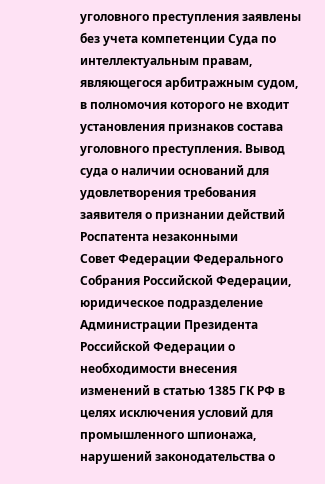уголовного преступления заявлены без учета компетенции Суда по интеллектуальным правам, являющегося арбитражным судом, в полномочия которого не входит установления признаков состава уголовного преступления. Вывод суда о наличии оснований для удовлетворения требования заявителя о признании действий Роспатента незаконными
Совет Федерации Федерального Собрания Российской Федерации, юридическое подразделение Администрации Президента Российской Федерации о необходимости внесения изменений в статью 1385 ГК РФ в целях исключения условий для промышленного шпионажа, нарушений законодательства о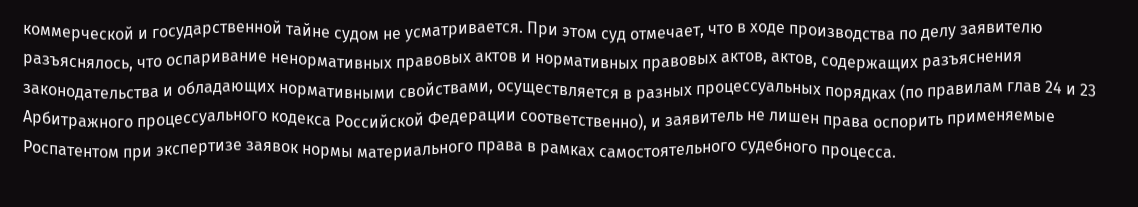коммерческой и государственной тайне судом не усматривается. При этом суд отмечает, что в ходе производства по делу заявителю разъяснялось, что оспаривание ненормативных правовых актов и нормативных правовых актов, актов, содержащих разъяснения законодательства и обладающих нормативными свойствами, осуществляется в разных процессуальных порядках (по правилам глав 24 и 23 Арбитражного процессуального кодекса Российской Федерации соответственно), и заявитель не лишен права оспорить применяемые Роспатентом при экспертизе заявок нормы материального права в рамках самостоятельного судебного процесса.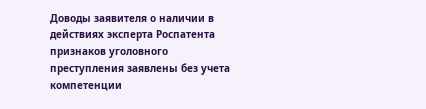Доводы заявителя о наличии в действиях эксперта Роспатента признаков уголовного преступления заявлены без учета компетенции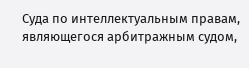Суда по интеллектуальным правам, являющегося арбитражным судом,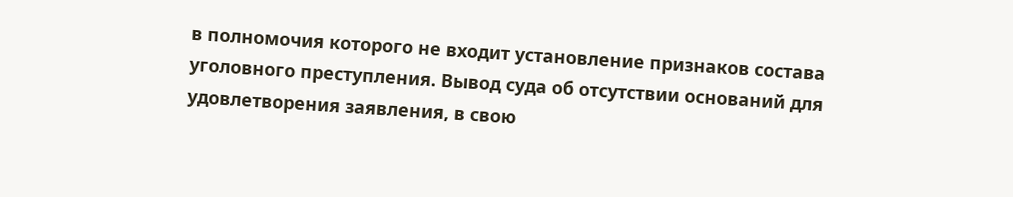в полномочия которого не входит установление признаков состава уголовного преступления. Вывод суда об отсутствии оснований для удовлетворения заявления, в свою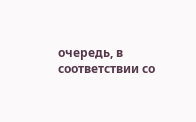очередь, в соответствии со